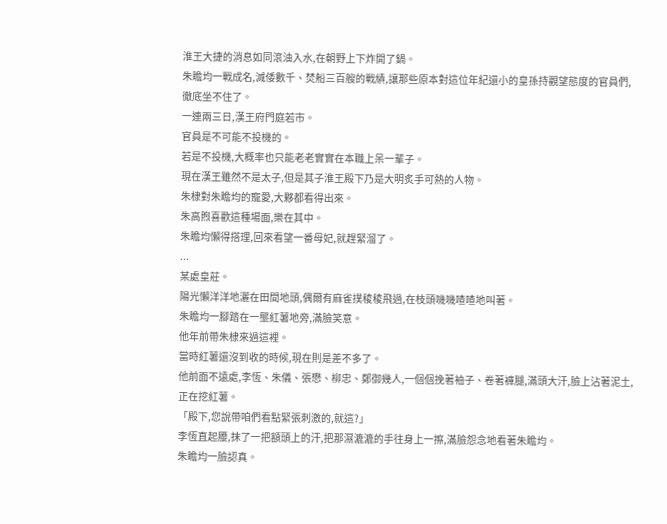淮王大捷的消息如同滾油入水,在朝野上下炸開了鍋。
朱瞻均一戰成名,滅倭數千、焚船三百艘的戰績,讓那些原本對這位年紀還小的皇孫持觀望態度的官員們,徹底坐不住了。
一連兩三日,漢王府門庭若市。
官員是不可能不投機的。
若是不投機,大概率也只能老老實實在本職上呆一輩子。
現在漢王雖然不是太子,但是其子淮王殿下乃是大明炙手可熱的人物。
朱棣對朱瞻均的寵愛,大夥都看得出來。
朱高煦喜歡這種場面,樂在其中。
朱瞻均懶得搭理,回來看望一番母妃,就趕緊溜了。
...
某處皇莊。
陽光懶洋洋地灑在田間地頭,偶爾有麻雀撲稜稜飛過,在枝頭嘰嘰喳喳地叫著。
朱瞻均一腳踏在一壟紅薯地旁,滿臉笑意。
他年前帶朱棣來過這裡。
當時紅薯還沒到收的時候,現在則是差不多了。
他前面不遠處,李恆、朱儀、張懋、柳忠、鄭御幾人,一個個挽著袖子、卷著褲腿,滿頭大汗,臉上沾著泥土,正在挖紅薯。
「殿下,您說帶咱們看點緊張刺激的,就這?」
李恆直起腰,抹了一把額頭上的汗,把那濕漉漉的手往身上一擦,滿臉怨念地看著朱瞻均。
朱瞻均一臉認真。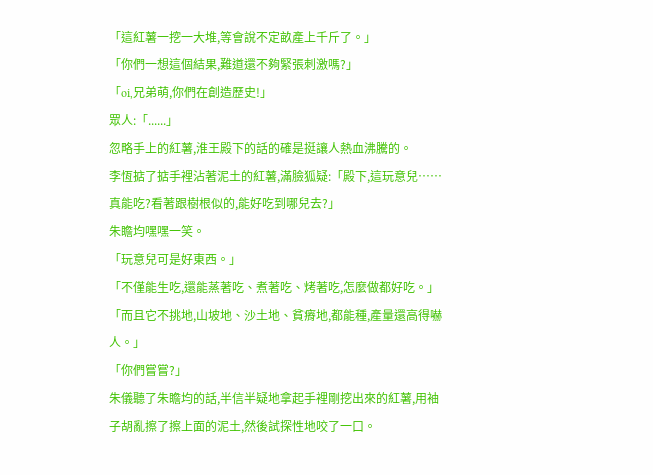「這紅薯一挖一大堆,等會說不定畝產上千斤了。」
「你們一想這個結果,難道還不夠緊張刺激嗎?」
「oi,兄弟萌,你們在創造歷史!」
眾人:「......」
忽略手上的紅薯,淮王殿下的話的確是挺讓人熱血沸騰的。
李恆掂了掂手裡沾著泥土的紅薯,滿臉狐疑:「殿下,這玩意兒……真能吃?看著跟樹根似的,能好吃到哪兒去?」
朱瞻均嘿嘿一笑。
「玩意兒可是好東西。」
「不僅能生吃,還能蒸著吃、煮著吃、烤著吃,怎麼做都好吃。」
「而且它不挑地,山坡地、沙土地、貧瘠地,都能種,產量還高得嚇人。」
「你們嘗嘗?」
朱儀聽了朱瞻均的話,半信半疑地拿起手裡剛挖出來的紅薯,用袖子胡亂擦了擦上面的泥土,然後試探性地咬了一口。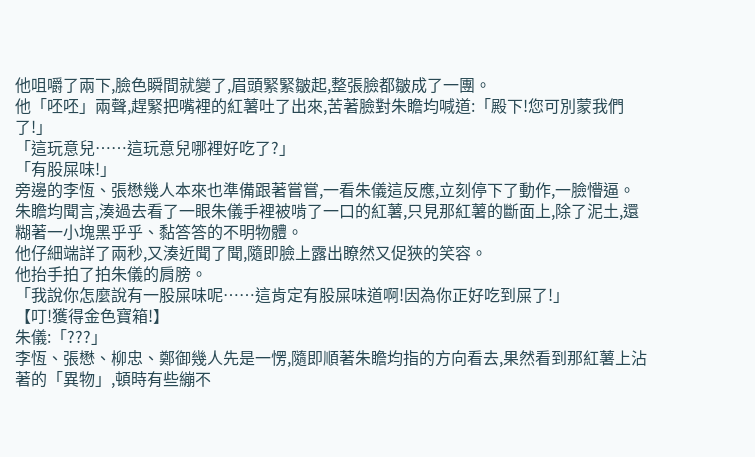他咀嚼了兩下,臉色瞬間就變了,眉頭緊緊皺起,整張臉都皺成了一團。
他「呸呸」兩聲,趕緊把嘴裡的紅薯吐了出來,苦著臉對朱瞻均喊道:「殿下!您可別蒙我們了!」
「這玩意兒……這玩意兒哪裡好吃了?」
「有股屎味!」
旁邊的李恆、張懋幾人本來也準備跟著嘗嘗,一看朱儀這反應,立刻停下了動作,一臉懵逼。
朱瞻均聞言,湊過去看了一眼朱儀手裡被啃了一口的紅薯,只見那紅薯的斷面上,除了泥土,還糊著一小塊黑乎乎、黏答答的不明物體。
他仔細端詳了兩秒,又湊近聞了聞,隨即臉上露出瞭然又促狹的笑容。
他抬手拍了拍朱儀的肩膀。
「我說你怎麼說有一股屎味呢……這肯定有股屎味道啊!因為你正好吃到屎了!」
【叮!獲得金色寶箱!】
朱儀:「???」
李恆、張懋、柳忠、鄭御幾人先是一愣,隨即順著朱瞻均指的方向看去,果然看到那紅薯上沾著的「異物」,頓時有些繃不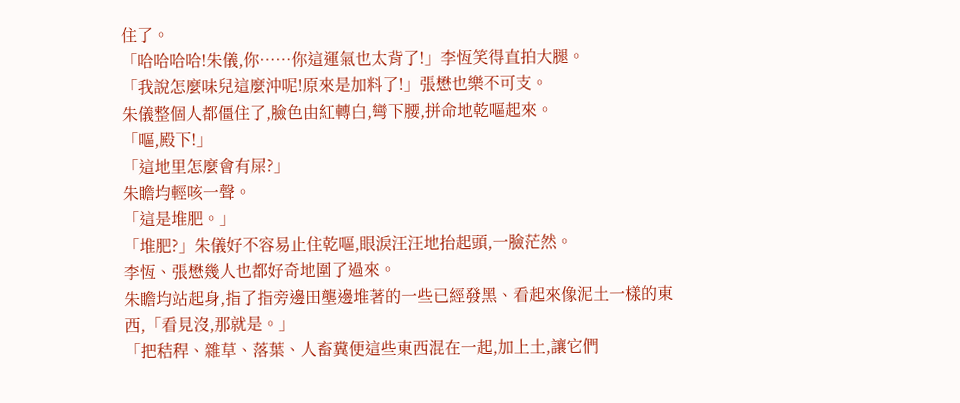住了。
「哈哈哈哈!朱儀,你……你這運氣也太背了!」李恆笑得直拍大腿。
「我說怎麼味兒這麼沖呢!原來是加料了!」張懋也樂不可支。
朱儀整個人都僵住了,臉色由紅轉白,彎下腰,拼命地乾嘔起來。
「嘔,殿下!」
「這地里怎麼會有屎?」
朱瞻均輕咳一聲。
「這是堆肥。」
「堆肥?」朱儀好不容易止住乾嘔,眼淚汪汪地抬起頭,一臉茫然。
李恆、張懋幾人也都好奇地圍了過來。
朱瞻均站起身,指了指旁邊田壟邊堆著的一些已經發黑、看起來像泥土一樣的東西,「看見沒,那就是。」
「把秸稈、雜草、落葉、人畜糞便這些東西混在一起,加上土,讓它們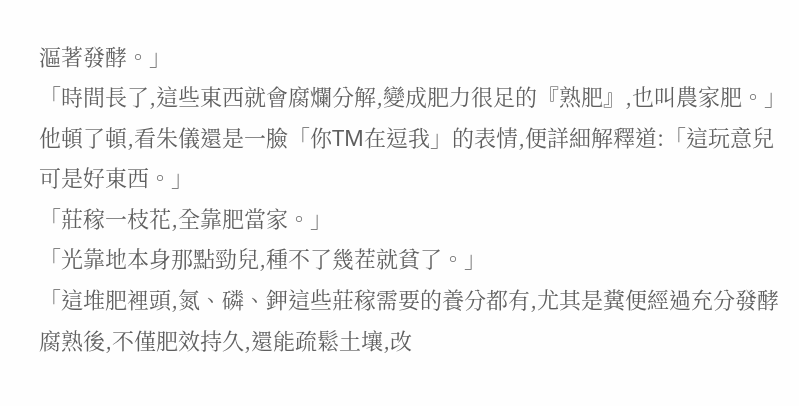漚著發酵。」
「時間長了,這些東西就會腐爛分解,變成肥力很足的『熟肥』,也叫農家肥。」
他頓了頓,看朱儀還是一臉「你TM在逗我」的表情,便詳細解釋道:「這玩意兒可是好東西。」
「莊稼一枝花,全靠肥當家。」
「光靠地本身那點勁兒,種不了幾茬就貧了。」
「這堆肥裡頭,氮、磷、鉀這些莊稼需要的養分都有,尤其是糞便經過充分發酵腐熟後,不僅肥效持久,還能疏鬆土壤,改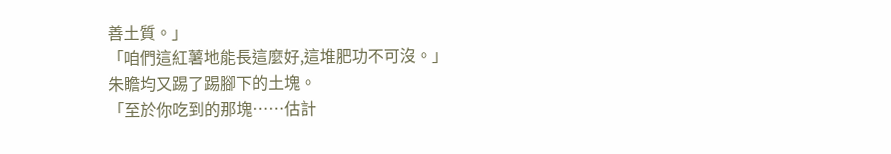善土質。」
「咱們這紅薯地能長這麼好,這堆肥功不可沒。」
朱瞻均又踢了踢腳下的土塊。
「至於你吃到的那塊……估計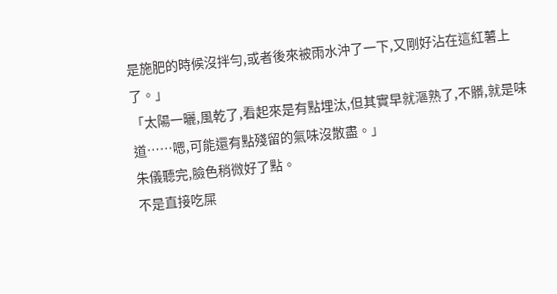是施肥的時候沒拌勻,或者後來被雨水沖了一下,又剛好沾在這紅薯上了。」
「太陽一曬,風乾了,看起來是有點埋汰,但其實早就漚熟了,不髒,就是味道……嗯,可能還有點殘留的氣味沒散盡。」
朱儀聽完,臉色稍微好了點。
不是直接吃屎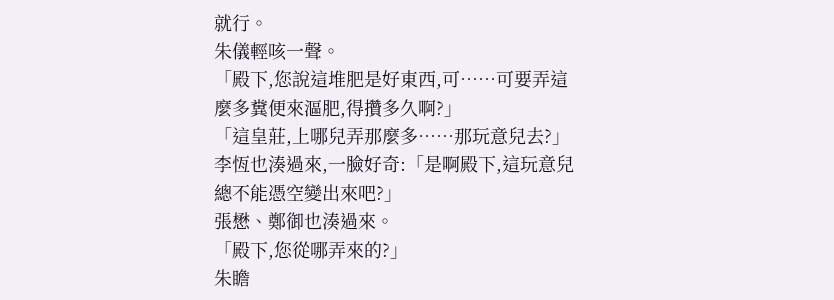就行。
朱儀輕咳一聲。
「殿下,您說這堆肥是好東西,可……可要弄這麼多糞便來漚肥,得攢多久啊?」
「這皇莊,上哪兒弄那麼多……那玩意兒去?」
李恆也湊過來,一臉好奇:「是啊殿下,這玩意兒總不能憑空變出來吧?」
張懋、鄭御也湊過來。
「殿下,您從哪弄來的?」
朱瞻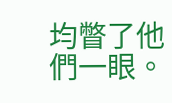均瞥了他們一眼。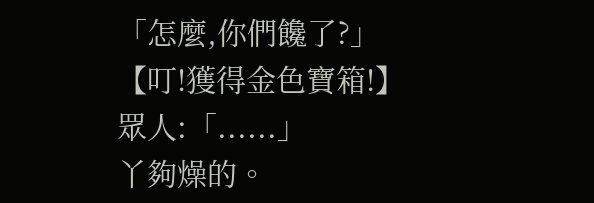「怎麼,你們饞了?」
【叮!獲得金色寶箱!】
眾人:「......」
丫夠燥的。